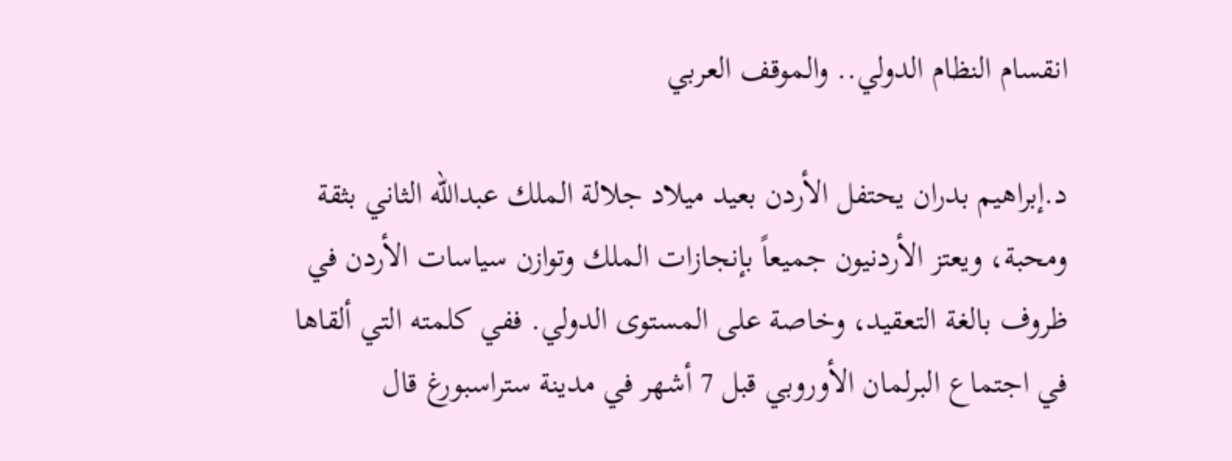انقسام النظام الدولي.. والموقف العربي

د.إبراهيم بدران يحتفل الأردن بعيد ميلاد جلالة الملك عبدالله الثاني بثقة ومحبة، ويعتز الأردنيون جميعاً بإنجازات الملك وتوازن سياسات الأردن في ظروف بالغة التعقيد، وخاصة على المستوى الدولي. ففي كلمته التي ألقاها في اجتماع البرلمان الأوروبي قبل 7 أشهر في مدينة ستراسبورغ قال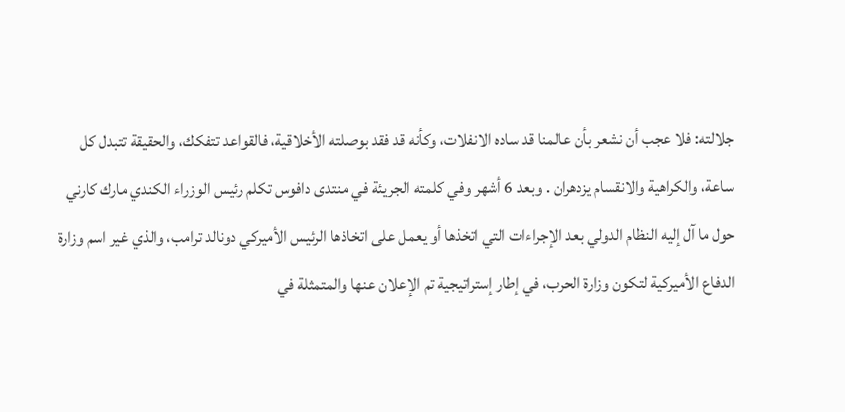جلالته: فلا عجب أن نشعر بأن عالمنا قد ساده الانفلات، وكأنه قد فقد بوصلته الأخلاقية، فالقواعد تتفكك، والحقيقة تتبدل كل ساعة، والكراهية والانقسام يزدهران . وبعد 6 أشهر وفي كلمته الجريئة في منتدى دافوس تكلم رئيس الوزراء الكندي مارك كارني حول ما آل إليه النظام الدولي بعد الإجراءات التي اتخذها أو يعمل على اتخاذها الرئيس الأميركي دونالد ترامب، والذي غير اسم وزارة الدفاع الأميركية لتكون وزارة الحرب، في إطار إستراتيجية تم الإعلان عنها والمتمثلة في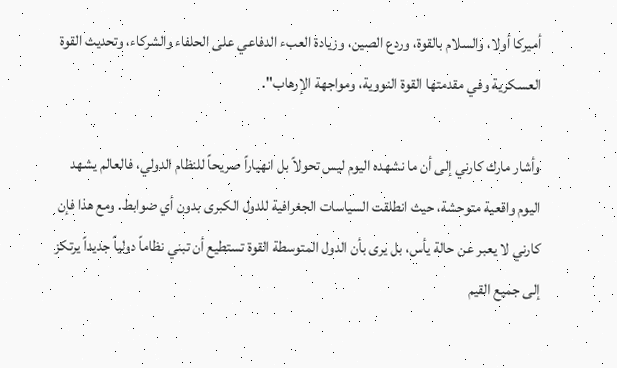أميركا أولا، والسلام بالقوة، وردع الصين، وزيادة العبء الدفاعي على الحلفاء والشركاء، وتحديث القوة العسكرية وفي مقدمتها القوة النووية، ومواجهة الإرهاب".

وأشار مارك كارني إلى أن ما نشهده اليوم ليس تحولاً بل انهياراً صريحاً للنظام الدولي، فالعالم يشهد اليوم واقعية متوحشة، حيث انطلقت السياسات الجغرافية للدول الكبرى بدون أي ضوابط. ومع هذا فإن كارني لا يعبر عن حالة يأس، بل يرى بأن الدول المتوسطة القوة تستطيع أن تبني نظاماً دولياً جديداً يرتكز إلى جميع القيم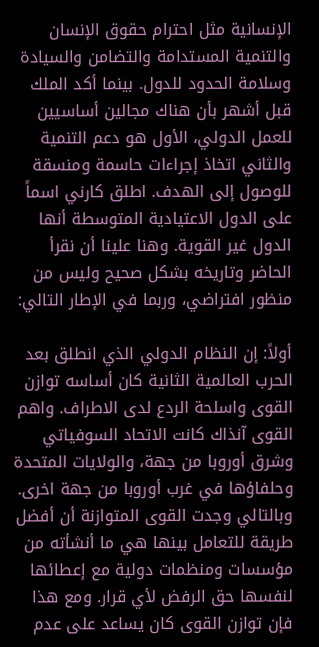الإنسانية مثل احترام حقوق الإنسان والتنمية المستدامة والتضامن والسيادة وسلامة الحدود للدول. بينما أكد الملك قبل أشهر بأن هناك مجالين أساسيين للعمل الدولي، الأول هو دعم التنمية والثاني اتخاذ إجراءات حاسمة ومنسقة للوصول إلى الهدف. اطلق كارني اسماً على الدول الاعتيادية المتوسطة أنها الدول غير القوية. وهنا علينا أن نقرأ الحاضر وتاريخه بشكل صحيح وليس من منظور افتراضي، وربما في الإطار التالي:

أولاً: إن النظام الدولي الذي انطلق بعد الحرب العالمية الثانية كان أساسه توازن القوى واسلحة الردع لدى الاطراف. واهم القوى آنذاك كانت الاتحاد السوفياتي وشرق أوروبا من جهة، والولايات المتحدة وحلفاؤها في غرب أوروبا من جهة اخرى. وبالتالي وجدت القوى المتوازنة أن أفضل طريقة للتعامل بينها هي ما أنشأته من مؤسسات ومنظمات دولية مع إعطائها لنفسها حق الرفض لأي قرار. ومع هذا فإن توازن القوى كان يساعد على عدم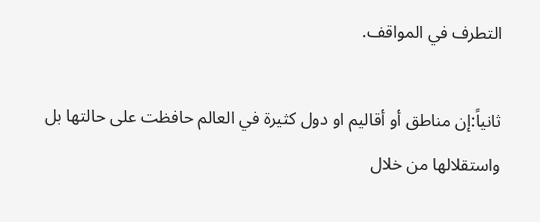التطرف في المواقف.

ثانياً:إن مناطق أو أقاليم او دول كثيرة في العالم حافظت على حالتها بل واستقلالها من خلال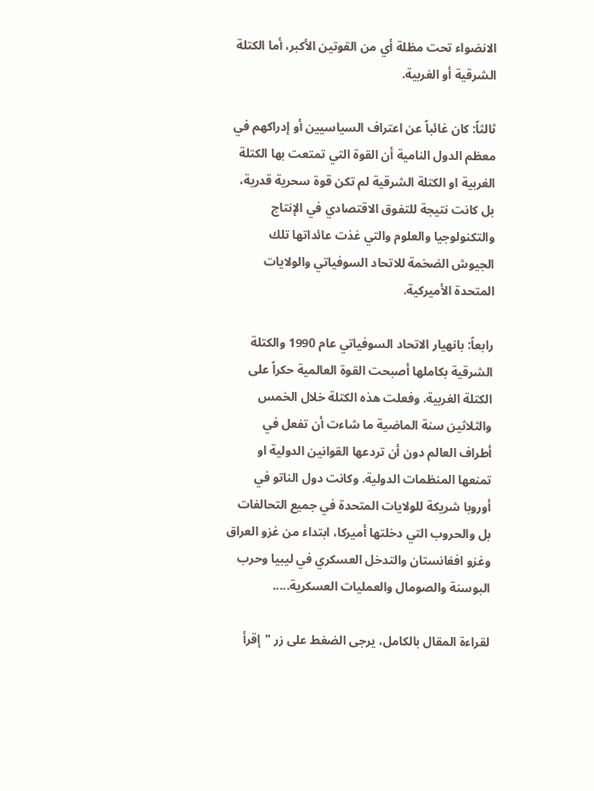الانضواء تحت مظلة أي من القوتين الأكبر، أما الكتلة الشرقية أو الغربية.

ثالثاً: كان غائباً عن اعتراف السياسيين أو إدراكهم في معظم الدول النامية أن القوة التي تمتعت بها الكتلة الغربية او الكتلة الشرقية لم تكن قوة سحرية قدرية، بل كانت نتيجة للتفوق الاقتصادي في الإنتاج والتكنولوجيا والعلوم والتي غذت عائداتها تلك الجيوش الضخمة للاتحاد السوفياتي والولايات المتحدة الأميركية.

رابعاً: بانهيار الاتحاد السوفياتي عام 1990 والكتلة الشرقية بكاملها أصبحت القوة العالمية حكراً على الكتلة الغربية. وفعلت هذه الكتلة خلال الخمس والثلاثين سنة الماضية ما شاءت أن تفعل في أطراف العالم دون أن تردعها القوانين الدولية او تمنعها المنظمات الدولية. وكانت دول الناتو في أوروبا شريكة للولايات المتحدة في جميع التحالفات بل والحروب التي دخلتها أميركا، ابتداء من غزو العراق وغزو افغانستان والتدخل العسكري في ليبيا وحرب البوسنة والصومال والعمليات العسكرية.....

لقراءة المقال بالكامل، يرجى الضغط على زر "إقرأ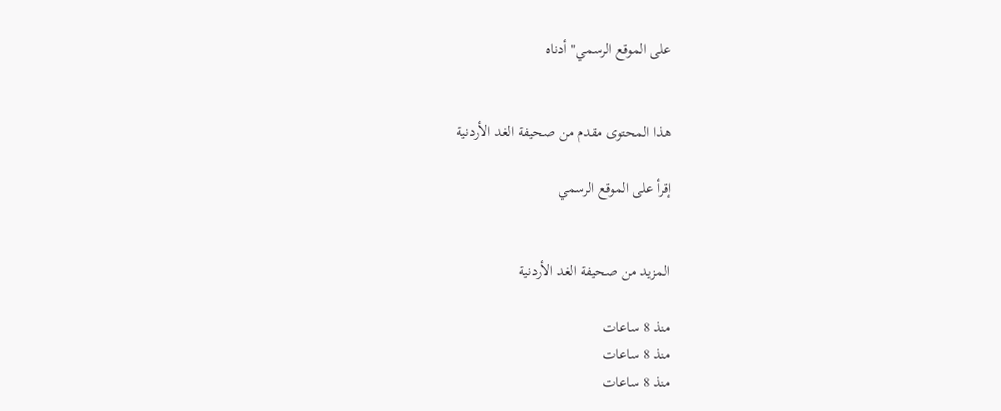على الموقع الرسمي" أدناه


هذا المحتوى مقدم من صحيفة الغد الأردنية

إقرأ على الموقع الرسمي


المزيد من صحيفة الغد الأردنية

منذ 8 ساعات
منذ 8 ساعات
منذ 8 ساعات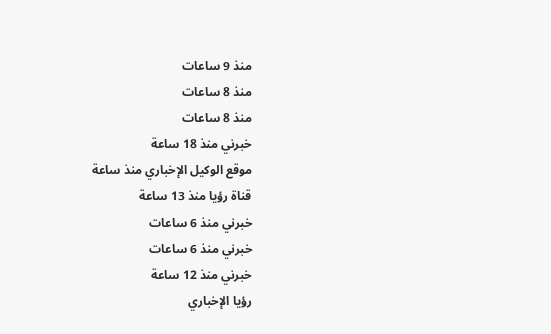منذ 9 ساعات
منذ 8 ساعات
منذ 8 ساعات
خبرني منذ 18 ساعة
موقع الوكيل الإخباري منذ ساعة
قناة رؤيا منذ 13 ساعة
خبرني منذ 6 ساعات
خبرني منذ 6 ساعات
خبرني منذ 12 ساعة
رؤيا الإخباري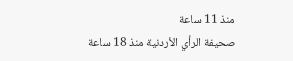منذ 11 ساعة
صحيفة الرأي الأردنية منذ 18 ساعة